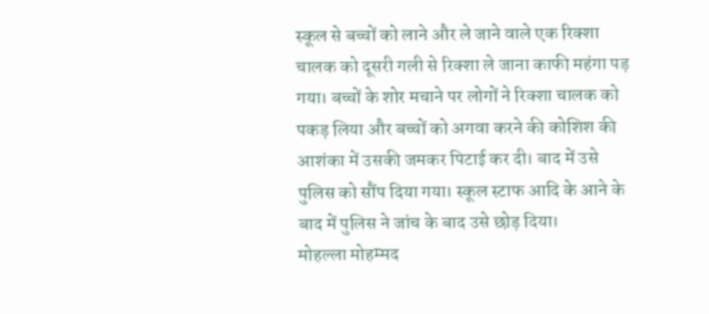स्कूल से बच्चों को लाने और ले जाने वाले एक रिक्शा चालक को दूसरी गली से रिक्शा ले जाना काफी महंगा पड़ गया। बच्चों के शोर मचाने पर लोगों ने रिक्शा चालक को पकड़ लिया और बच्चों को अगवा करने की कोशिश की आशंका में उसकी जमकर पिटाई कर दी। बाद में उसे पुलिस को सौंप दिया गया। स्कूल स्टाफ आदि के आने के बाद में पुलिस ने जांच के बाद उसे छोड़ दिया।
मोहल्ला मोहम्मद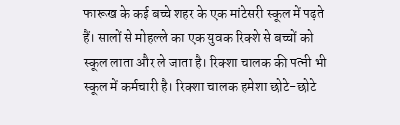फारूख के कई बच्चे शहर के एक मांटेसरी स्कूल में पढ़ते हैं। सालों से मोहल्ले का एक युवक रिक्शे से बच्चों को स्कूल लाता और ले जाता है। रिक्शा चालक की पत्नी भी स्कूल में कर्मचारी है। रिक्शा चालक हमेशा छोटे-छोटे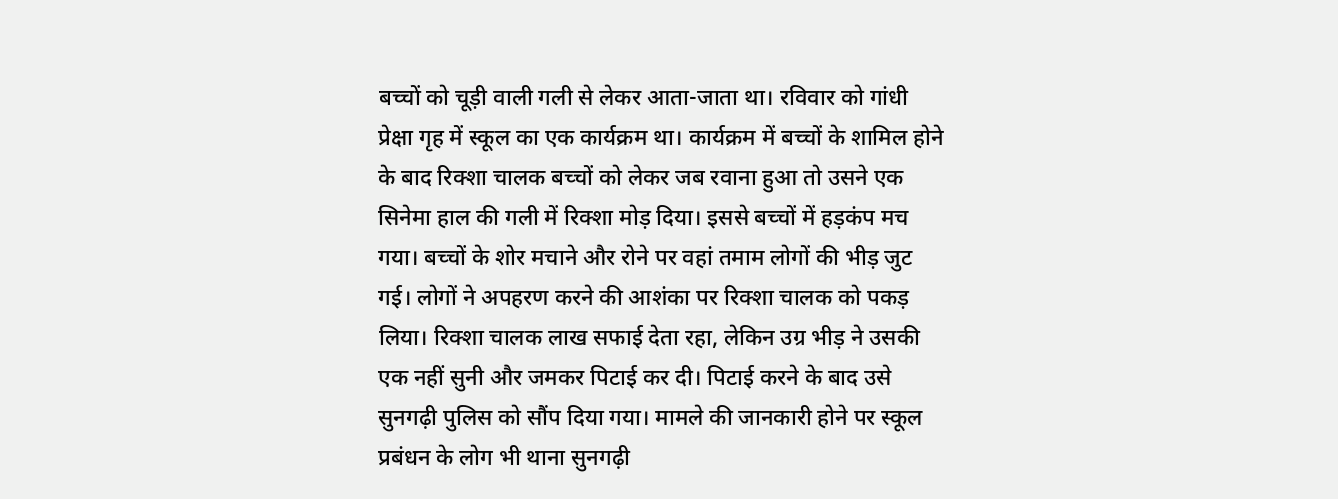बच्चों को चूड़ी वाली गली से लेकर आता-जाता था। रविवार को गांधी प्रेक्षा गृह में स्कूल का एक कार्यक्रम था। कार्यक्रम में बच्चों के शामिल होने के बाद रिक्शा चालक बच्चों को लेकर जब रवाना हुआ तो उसने एक सिनेमा हाल की गली में रिक्शा मोड़ दिया। इससे बच्चों में हड़कंप मच गया। बच्चों के शोर मचाने और रोने पर वहां तमाम लोगों की भीड़ जुट गई। लोगों ने अपहरण करने की आशंका पर रिक्शा चालक को पकड़ लिया। रिक्शा चालक लाख सफाई देता रहा, लेकिन उग्र भीड़ ने उसकी एक नहीं सुनी और जमकर पिटाई कर दी। पिटाई करने के बाद उसे सुनगढ़ी पुलिस को सौंप दिया गया। मामले की जानकारी होने पर स्कूल प्रबंधन के लोग भी थाना सुनगढ़ी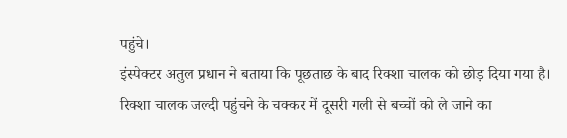पहुंचे।
इंस्पेक्टर अतुल प्रधान ने बताया कि पूछताछ के बाद रिक्शा चालक को छोड़ दिया गया है। रिक्शा चालक जल्दी पहुंचने के चक्कर में दूसरी गली से बच्चों को ले जाने का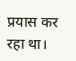प्रयास कर रहा था।